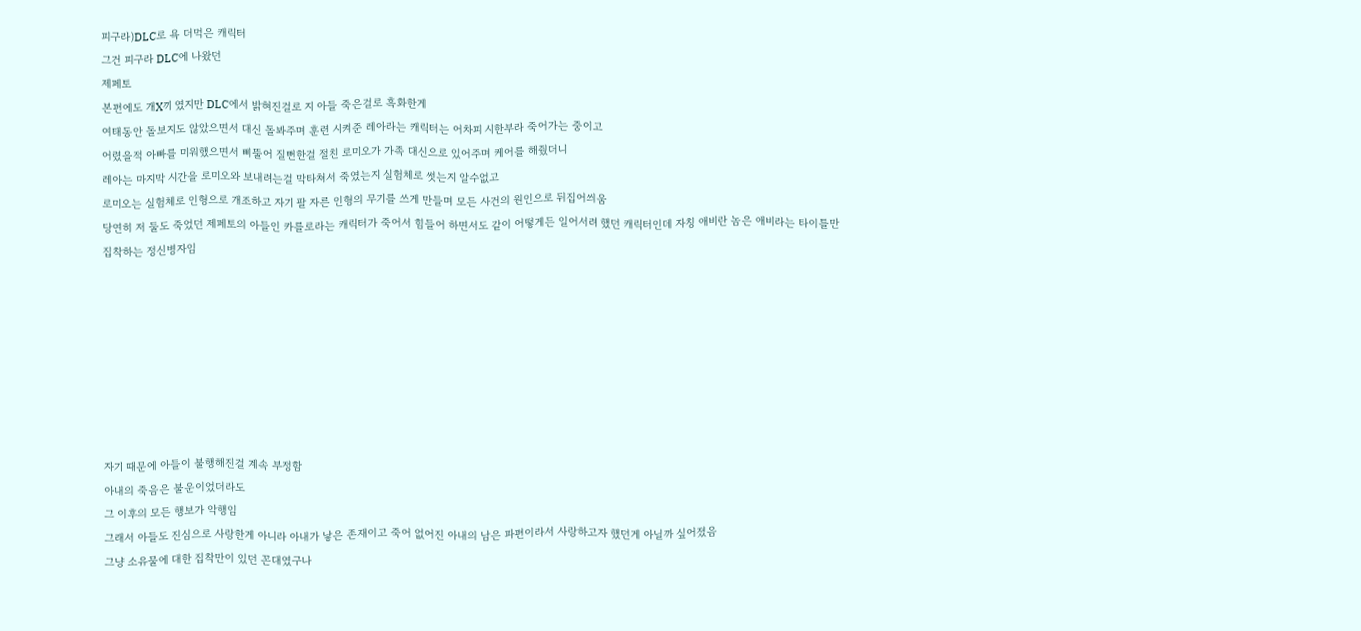피구라)DLC로 욕 더먹은 캐릭터
그건 피구라 DLC에 나왔던
제페토
본편에도 개X끼 였지만 DLC에서 밝혀진걸로 지 아들 죽은걸로 흑화한게
여태동안 돌보지도 않았으면서 대신 돌봐주며 훈련 시켜준 레아라는 캐릭터는 어차피 시한부라 죽어가는 중이고
어렸을적 아빠를 미워했으면서 삐뚤어 질뻔한걸 절친 로미오가 가족 대신으로 있어주며 케어를 해줬더니
레아는 마지막 시간을 로미오와 보내려는걸 막타쳐서 죽였는지 실험체로 썻는지 알수없고
로미오는 실험체로 인형으로 개조하고 자기 팔 자른 인형의 무기를 쓰게 만들며 모든 사건의 원인으로 뒤집어씌움
당연히 저 둘도 죽었던 제페토의 아들인 카를로라는 캐릭터가 죽어서 힘들어 하면서도 같이 어떻게든 일어서려 했던 캐릭터인데 자칭 애비란 놈은 애비라는 타이틀만 집착하는 정신병자임








자기 때문에 아들이 불행해진걸 계속 부정함
아내의 죽음은 불운이었더라도
그 이후의 모든 행보가 악행임
그래서 아들도 진심으로 사랑한게 아니라 아내가 낳은 존재이고 죽어 없어진 아내의 남은 파편이라서 사랑하고자 했던게 아닐까 싶어졌음
그냥 소유물에 대한 집착만이 있던 꼰대였구나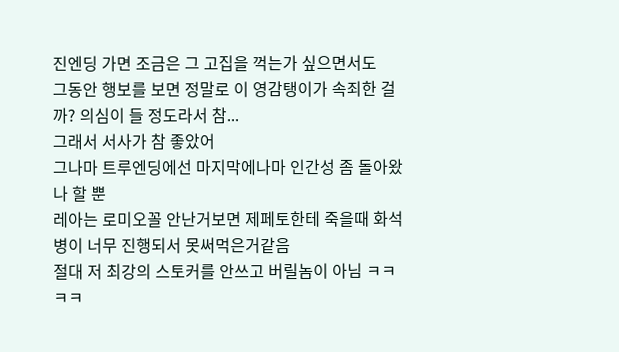진엔딩 가면 조금은 그 고집을 꺽는가 싶으면서도
그동안 행보를 보면 정말로 이 영감탱이가 속죄한 걸까? 의심이 들 정도라서 참...
그래서 서사가 참 좋았어
그나마 트루엔딩에선 마지막에나마 인간성 좀 돌아왔나 할 뿐
레아는 로미오꼴 안난거보면 제페토한테 죽을때 화석병이 너무 진행되서 못써먹은거같음
절대 저 최강의 스토커를 안쓰고 버릴놈이 아님 ㅋㅋㅋㅋ